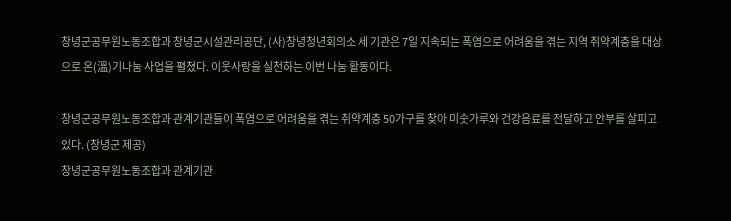창녕군공무원노동조합과 창녕군시설관리공단, (사)창녕청년회의소 세 기관은 7일 지속되는 폭염으로 어려움을 겪는 지역 취약계층을 대상으로 온(溫)기나눔 사업을 펼쳤다. 이웃사랑을 실천하는 이번 나눔 활동이다.

창녕군공무원노동조합과 관계기관들이 폭염으로 어려움을 겪는 취약계층 50가구를 찾아 미숫가루와 건강음료를 전달하고 안부를 살피고 있다. (창녕군 제공)
창녕군공무원노동조합과 관계기관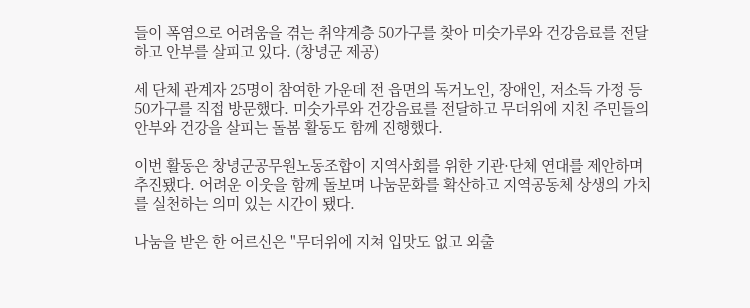들이 폭염으로 어려움을 겪는 취약계층 50가구를 찾아 미숫가루와 건강음료를 전달하고 안부를 살피고 있다. (창녕군 제공)

세 단체 관계자 25명이 참여한 가운데 전 읍면의 독거노인, 장애인, 저소득 가정 등 50가구를 직접 방문했다. 미숫가루와 건강음료를 전달하고 무더위에 지친 주민들의 안부와 건강을 살피는 돌봄 활동도 함께 진행했다.

이번 활동은 창녕군공무원노동조합이 지역사회를 위한 기관·단체 연대를 제안하며 추진됐다. 어려운 이웃을 함께 돌보며 나눔문화를 확산하고 지역공동체 상생의 가치를 실천하는 의미 있는 시간이 됐다.

나눔을 받은 한 어르신은 "무더위에 지쳐 입맛도 없고 외출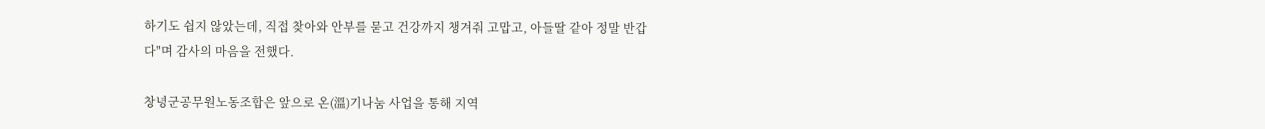하기도 쉽지 않았는데, 직접 찾아와 안부를 묻고 건강까지 챙겨줘 고맙고, 아들딸 같아 정말 반갑다"며 감사의 마음을 전했다.

창녕군공무원노동조합은 앞으로 온(溫)기나눔 사업을 통해 지역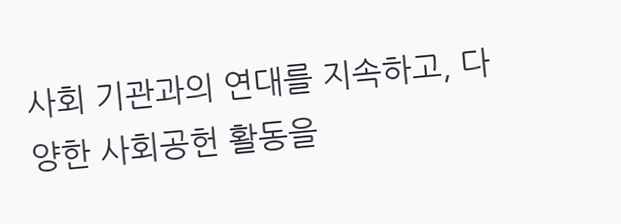사회 기관과의 연대를 지속하고, 다양한 사회공헌 활동을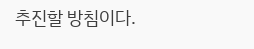추진할 방침이다.